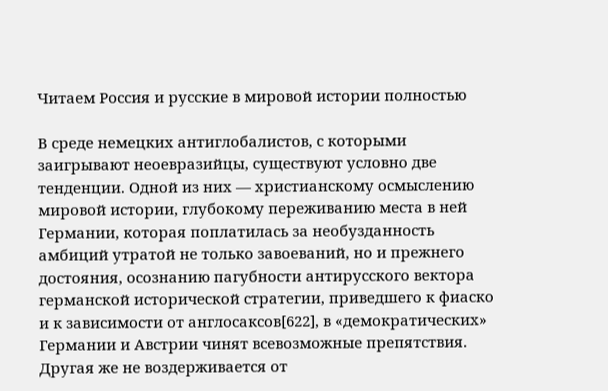Читаем Россия и русские в мировой истории полностью

В среде немецких антиглобалистов, с которыми заигрывают неоевразийцы, существуют условно две тенденции. Одной из них — христианскому осмыслению мировой истории, глубокому переживанию места в ней Германии, которая поплатилась за необузданность амбиций утратой не только завоеваний, но и прежнего достояния, осознанию пагубности антирусского вектора германской исторической стратегии, приведшего к фиаско и к зависимости от англосаксов[622], в «демократических» Германии и Австрии чинят всевозможные препятствия. Другая же не воздерживается от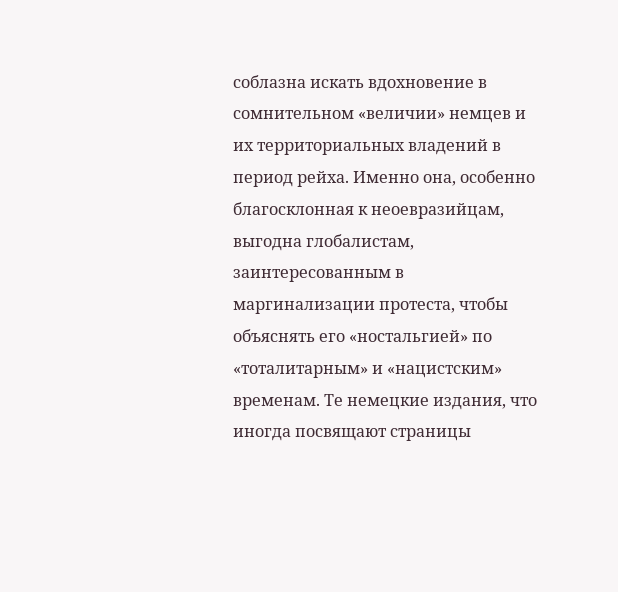соблазна искать вдохновение в сомнительном «величии» немцев и их территориальных владений в период рейха. Именно она, особенно благосклонная к неоевразийцам, выгодна глобалистам, заинтересованным в маргинализации протеста, чтобы объяснять его «ностальгией» по «тоталитарным» и «нацистским» временам. Те немецкие издания, что иногда посвящают страницы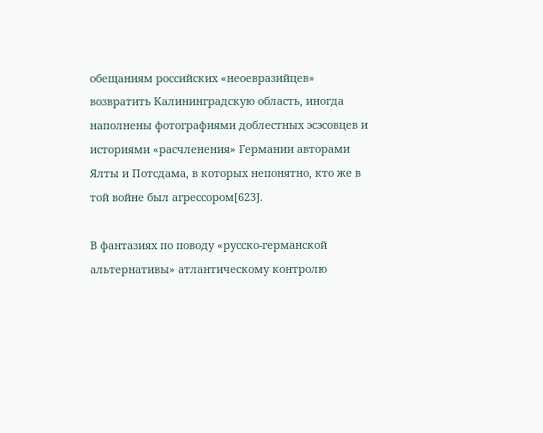обещаниям российских «неоевразийцев» возвратить Калининградскую область, иногда наполнены фотографиями доблестных эсэсовцев и историями «расчленения» Германии авторами Ялты и Потсдама, в которых непонятно, кто же в той войне был агрессором[623].

В фантазиях по поводу «русско-германской альтернативы» атлантическому контролю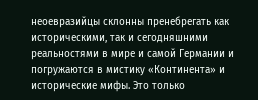неоевразийцы склонны пренебрегать как историческими, так и сегодняшними реальностями в мире и самой Германии и погружаются в мистику «Континента» и исторические мифы. Это только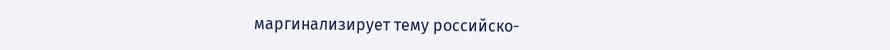маргинализирует тему российско-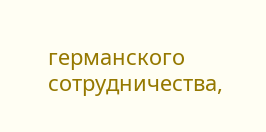германского сотрудничества,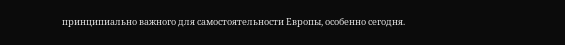принципиально важного для самостоятельности Европы, особенно сегодня.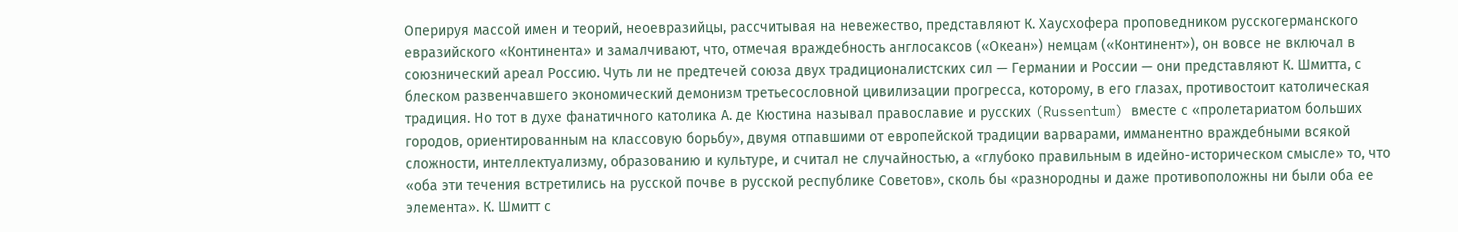Оперируя массой имен и теорий, неоевразийцы, рассчитывая на невежество, представляют К. Хаусхофера проповедником русскогерманского евразийского «Континента» и замалчивают, что, отмечая враждебность англосаксов («Океан») немцам («Континент»), он вовсе не включал в союзнический ареал Россию. Чуть ли не предтечей союза двух традиционалистских сил — Германии и России — они представляют К. Шмитта, с блеском развенчавшего экономический демонизм третьесословной цивилизации прогресса, которому, в его глазах, противостоит католическая традиция. Но тот в духе фанатичного католика А. де Кюстина называл православие и русских (Russentum) вместе с «пролетариатом больших городов, ориентированным на классовую борьбу», двумя отпавшими от европейской традиции варварами, имманентно враждебными всякой сложности, интеллектуализму, образованию и культуре, и считал не случайностью, а «глубоко правильным в идейно-историческом смысле» то, что «оба эти течения встретились на русской почве в русской республике Советов», сколь бы «разнородны и даже противоположны ни были оба ее элемента». К. Шмитт с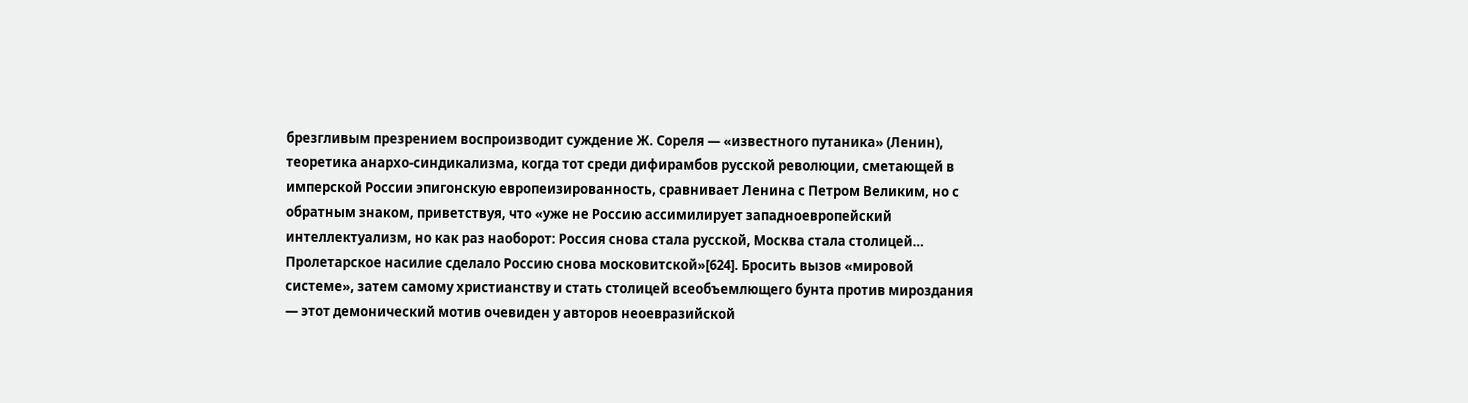брезгливым презрением воспроизводит суждение Ж. Сореля — «известного путаника» (Ленин), теоретика анархо-синдикализма, когда тот среди дифирамбов русской революции, сметающей в имперской России эпигонскую европеизированность, сравнивает Ленина с Петром Великим, но с обратным знаком, приветствуя, что «уже не Россию ассимилирует западноевропейский интеллектуализм, но как раз наоборот: Россия снова стала русской, Москва стала столицей… Пролетарское насилие сделало Россию снова московитской»[624]. Бросить вызов «мировой системе», затем самому христианству и стать столицей всеобъемлющего бунта против мироздания — этот демонический мотив очевиден у авторов неоевразийской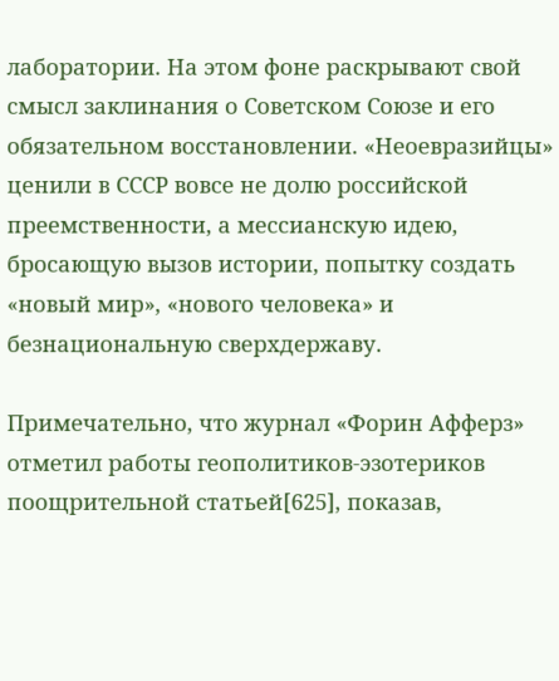лаборатории. На этом фоне раскрывают свой смысл заклинания о Советском Союзе и его обязательном восстановлении. «Неоевразийцы» ценили в СССР вовсе не долю российской преемственности, а мессианскую идею, бросающую вызов истории, попытку создать «новый мир», «нового человека» и безнациональную сверхдержаву.

Примечательно, что журнал «Форин Афферз» отметил работы геополитиков-эзотериков поощрительной статьей[625], показав,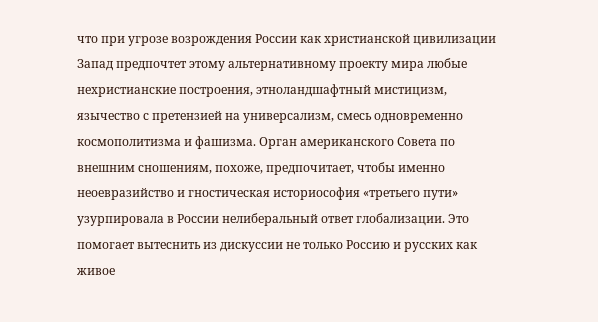что при угрозе возрождения России как христианской цивилизации Запад предпочтет этому альтернативному проекту мира любые нехристианские построения, этноландшафтный мистицизм, язычество с претензией на универсализм, смесь одновременно космополитизма и фашизма. Орган американского Совета по внешним сношениям, похоже, предпочитает, чтобы именно неоевразийство и гностическая историософия «третьего пути» узурпировала в России нелиберальный ответ глобализации. Это помогает вытеснить из дискуссии не только Россию и русских как живое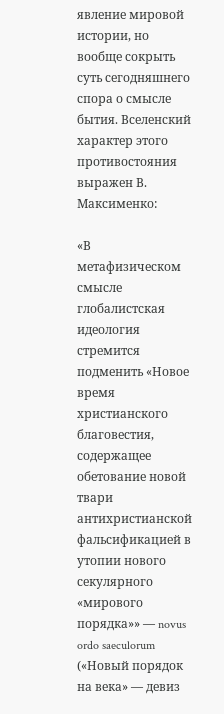явление мировой истории, но вообще сокрыть суть сегодняшнего спора о смысле бытия. Вселенский характер этого противостояния выражен В. Максименко:

«В метафизическом смысле глобалистская идеология стремится подменить «Новое время христианского благовестия, содержащее обетование новой твари антихристианской фальсификацией в утопии нового секулярного «мирового порядка»» — novus ordo saeculorum («Новый порядок на века» — девиз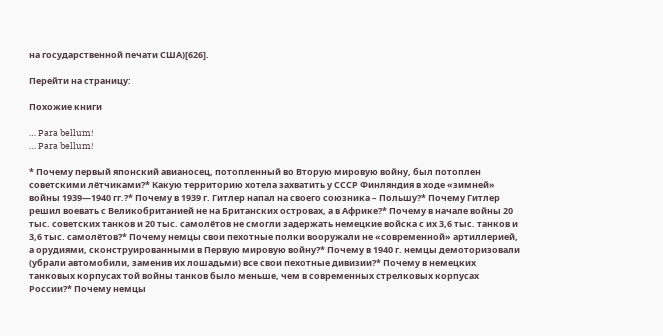на государственной печати США)[626].

Перейти на страницу:

Похожие книги

… Para bellum!
… Para bellum!

* Почему первый японский авианосец, потопленный во Вторую мировую войну, был потоплен советскими лётчиками?* Какую территорию хотела захватить у СССР Финляндия в ходе «зимней» войны 1939—1940 гг.?* Почему в 1939 г. Гитлер напал на своего союзника – Польшу?* Почему Гитлер решил воевать с Великобританией не на Британских островах, а в Африке?* Почему в начале войны 20 тыс. советских танков и 20 тыс. самолётов не смогли задержать немецкие войска с их 3,6 тыс. танков и 3,6 тыс. самолётов?* Почему немцы свои пехотные полки вооружали не «современной» артиллерией, а орудиями, сконструированными в Первую мировую войну?* Почему в 1940 г. немцы демоторизовали (убрали автомобили, заменив их лошадьми) все свои пехотные дивизии?* Почему в немецких танковых корпусах той войны танков было меньше, чем в современных стрелковых корпусах России?* Почему немцы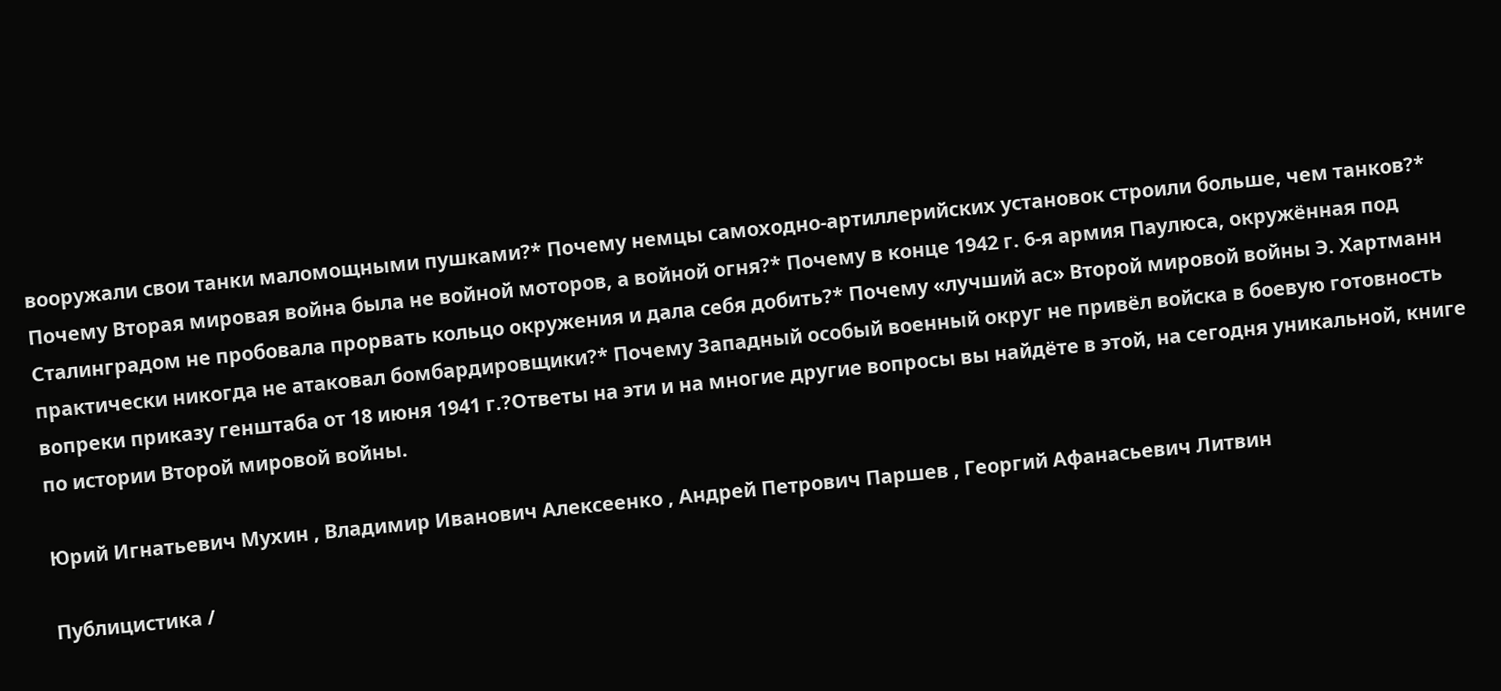вооружали свои танки маломощными пушками?* Почему немцы самоходно-артиллерийских установок строили больше, чем танков?* Почему Вторая мировая война была не войной моторов, а войной огня?* Почему в конце 1942 г. 6-я армия Паулюса, окружённая под Сталинградом не пробовала прорвать кольцо окружения и дала себя добить?* Почему «лучший ас» Второй мировой войны Э. Хартманн практически никогда не атаковал бомбардировщики?* Почему Западный особый военный округ не привёл войска в боевую готовность вопреки приказу генштаба от 18 июня 1941 г.?Ответы на эти и на многие другие вопросы вы найдёте в этой, на сегодня уникальной, книге по истории Второй мировой войны.

Юрий Игнатьевич Мухин , Владимир Иванович Алексеенко , Андрей Петрович Паршев , Георгий Афанасьевич Литвин

Публицистика /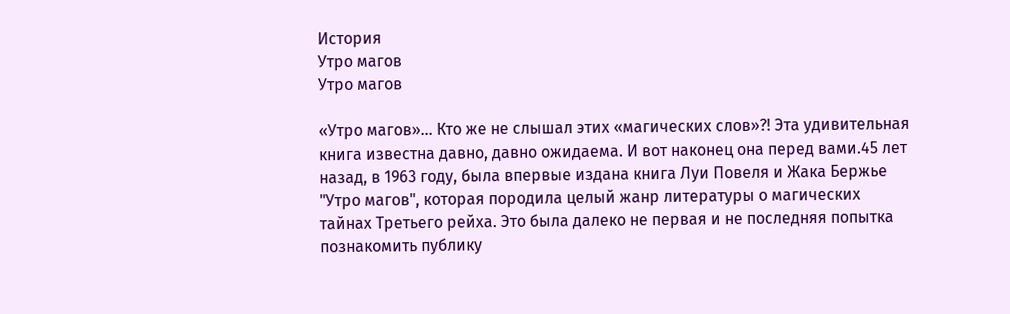История
Утро магов
Утро магов

«Утро магов»… Кто же не слышал этих «магических слов»?! Эта удивительная книга известна давно, давно ожидаема. И вот наконец она перед вами.45 лет назад, в 1963 году, была впервые издана книга Луи Повеля и Жака Бержье "Утро магов", которая породила целый жанр литературы о магических тайнах Третьего рейха. Это была далеко не первая и не последняя попытка познакомить публику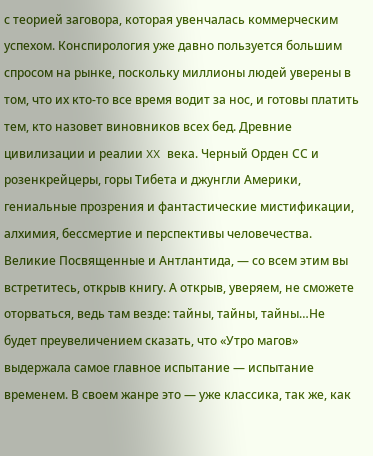с теорией заговора, которая увенчалась коммерческим успехом. Конспирология уже давно пользуется большим спросом на рынке, поскольку миллионы людей уверены в том, что их кто-то все время водит за нос, и готовы платить тем, кто назовет виновников всех бед. Древние цивилизации и реалии XX века. Черный Орден СС и розенкрейцеры, горы Тибета и джунгли Америки, гениальные прозрения и фантастические мистификации, алхимия, бессмертие и перспективы человечества. Великие Посвященные и Антлантида, — со всем этим вы встретитесь, открыв книгу. А открыв, уверяем, не сможете оторваться, ведь там везде: тайны, тайны, тайны…Не будет преувеличением сказать, что «Утро магов» выдержала самое главное испытание — испытание временем. В своем жанре это — уже классика, так же, как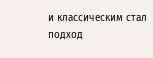и классическим стал подход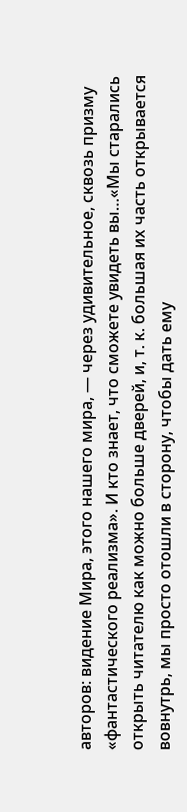авторов: видение Мира, этого нашего мира, — через удивительное, сквозь призму «фантастического реализма». И кто знает, что сможете увидеть вы…«Мы старались открыть читателю как можно больше дверей, и, т. к. большая их часть открывается вовнутрь, мы просто отошли в сторону, чтобы дать ему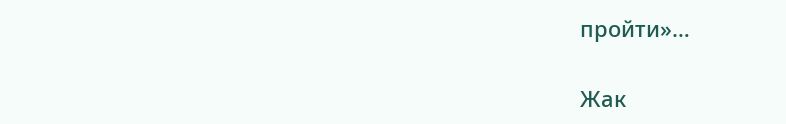пройти»…

Жак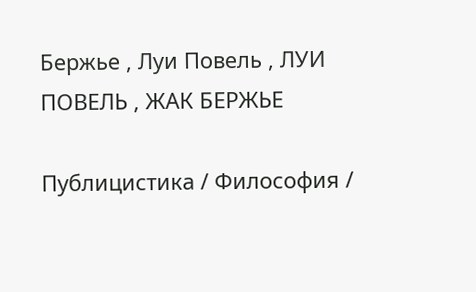Бержье , Луи Повель , ЛУИ ПОВЕЛЬ , ЖАК БЕРЖЬЕ

Публицистика / Философия /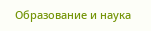Образование и наука